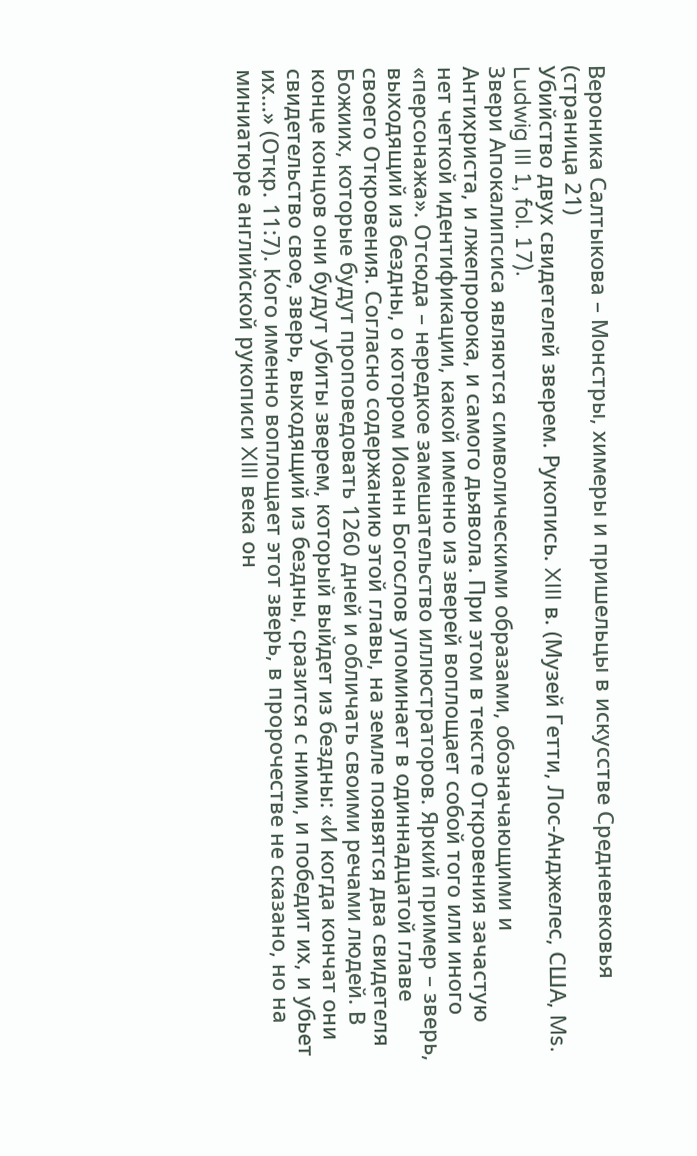Вероника Салтыкова – Монстры, химеры и пришельцы в искусстве Средневековья (страница 21)
Убийство двух свидетелей зверем. Рукопись. XIII в. (Музей Гетти, Лос-Анджелес, США, Ms. Ludwig III 1, fol. 17).
Звери Апокалипсиса являются символическими образами, обозначающими и Антихриста, и лжепророка, и самого дьявола. При этом в тексте Откровения зачастую нет четкой идентификации, какой именно из зверей воплощает собой того или иного «персонажа». Отсюда – нередкое замешательство иллюстраторов. Яркий пример – зверь, выходящий из бездны, о котором Иоанн Богослов упоминает в одиннадцатой главе своего Откровения. Согласно содержанию этой главы, на земле появятся два свидетеля Божиих, которые будут проповедовать 1260 дней и обличать своими речами людей. В конце концов они будут убиты зверем, который выйдет из бездны: «И когда кончат они свидетельство свое, зверь, выходящий из бездны, сразится с ними, и победит их, и убьет их…» (Откр. 11:7). Кого именно воплощает этот зверь, в пророчестве не сказано, но на миниатюре английской рукописи XIII века он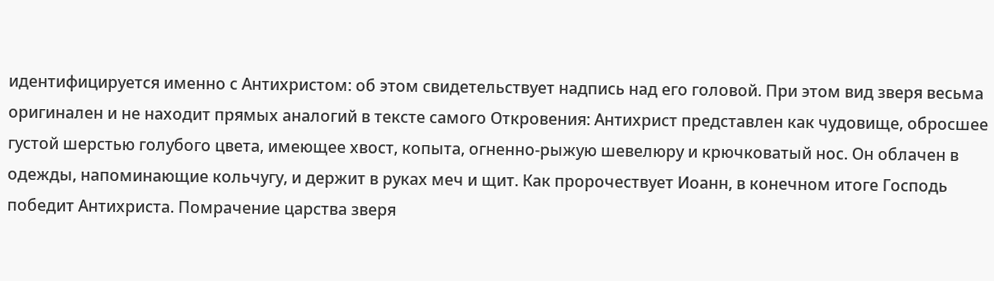идентифицируется именно с Антихристом: об этом свидетельствует надпись над его головой. При этом вид зверя весьма оригинален и не находит прямых аналогий в тексте самого Откровения: Антихрист представлен как чудовище, обросшее густой шерстью голубого цвета, имеющее хвост, копыта, огненно-рыжую шевелюру и крючковатый нос. Он облачен в одежды, напоминающие кольчугу, и держит в руках меч и щит. Как пророчествует Иоанн, в конечном итоге Господь победит Антихриста. Помрачение царства зверя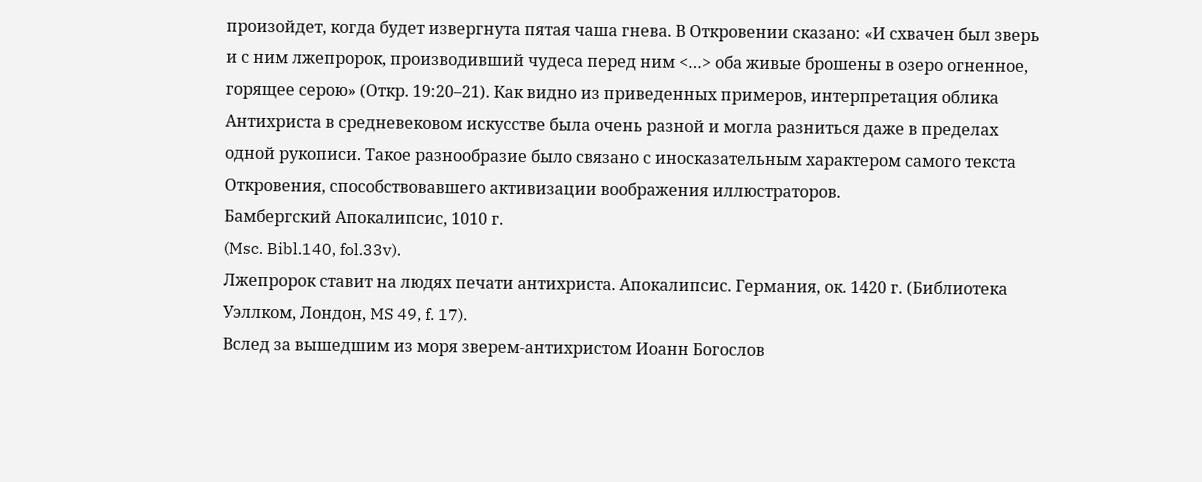произойдет, когда будет извергнута пятая чаша гнева. В Откровении сказано: «И схвачен был зверь и с ним лжепророк, производивший чудеса перед ним <…> оба живые брошены в озеро огненное, горящее серою» (Откр. 19:20–21). Как видно из приведенных примеров, интерпретация облика Антихриста в средневековом искусстве была очень разной и могла разниться даже в пределах одной рукописи. Такое разнообразие было связано с иносказательным характером самого текста Откровения, способствовавшего активизации воображения иллюстраторов.
Бамбергский Апокалипсис, 1010 г.
(Msc. Bibl.140, fol.33v).
Лжепророк ставит на людях печати антихриста. Апокалипсис. Германия, ок. 1420 г. (Библиотека Уэллком, Лондон, MS 49, f. 17).
Вслед за вышедшим из моря зверем-антихристом Иоанн Богослов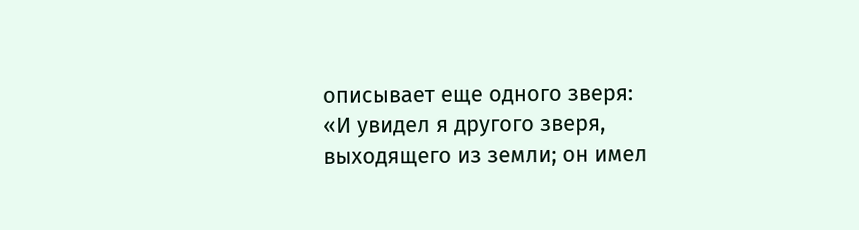описывает еще одного зверя: «И увидел я другого зверя, выходящего из земли; он имел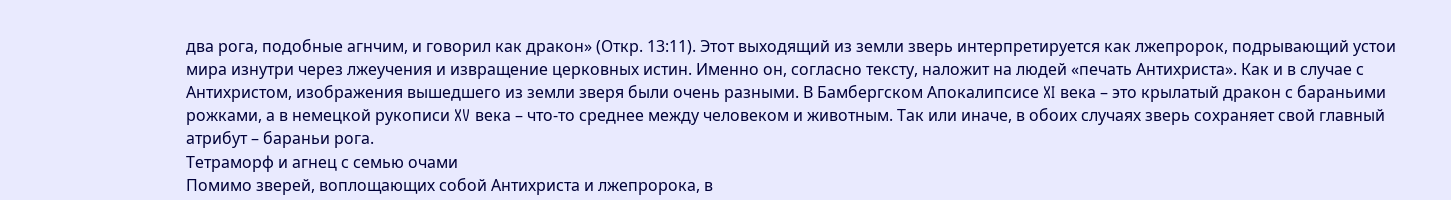два рога, подобные агнчим, и говорил как дракон» (Откр. 13:11). Этот выходящий из земли зверь интерпретируется как лжепророк, подрывающий устои мира изнутри через лжеучения и извращение церковных истин. Именно он, согласно тексту, наложит на людей «печать Антихриста». Как и в случае с Антихристом, изображения вышедшего из земли зверя были очень разными. В Бамбергском Апокалипсисе XI века – это крылатый дракон с бараньими рожками, а в немецкой рукописи XV века – что-то среднее между человеком и животным. Так или иначе, в обоих случаях зверь сохраняет свой главный атрибут – бараньи рога.
Тетраморф и агнец с семью очами
Помимо зверей, воплощающих собой Антихриста и лжепророка, в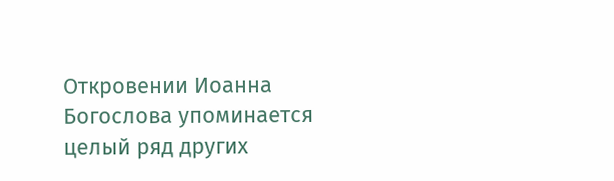Откровении Иоанна Богослова упоминается целый ряд других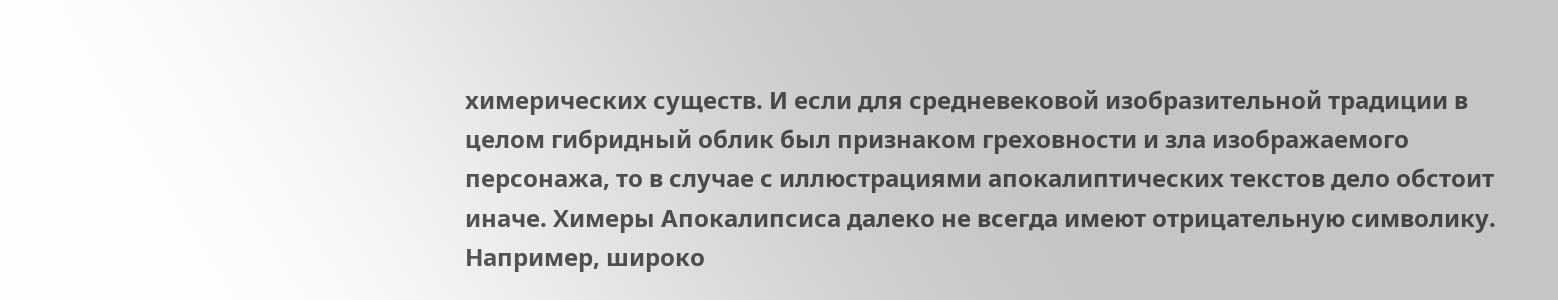химерических существ. И если для средневековой изобразительной традиции в целом гибридный облик был признаком греховности и зла изображаемого персонажа, то в случае с иллюстрациями апокалиптических текстов дело обстоит иначе. Химеры Апокалипсиса далеко не всегда имеют отрицательную символику. Например, широко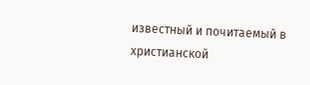известный и почитаемый в христианской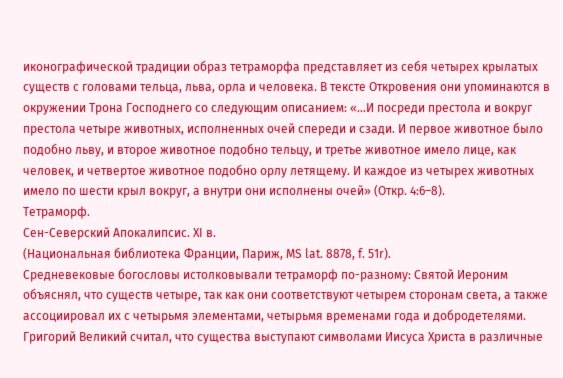иконографической традиции образ тетраморфа представляет из себя четырех крылатых существ с головами тельца, льва, орла и человека. В тексте Откровения они упоминаются в окружении Трона Господнего со следующим описанием: «…И посреди престола и вокруг престола четыре животных, исполненных очей спереди и сзади. И первое животное было подобно льву, и второе животное подобно тельцу, и третье животное имело лице, как человек, и четвертое животное подобно орлу летящему. И каждое из четырех животных имело по шести крыл вокруг, а внутри они исполнены очей» (Откр. 4:6–8).
Тетраморф.
Сен-Северский Апокалипсис. XI в.
(Национальная библиотека Франции, Париж, MS lat. 8878, f. 51r).
Средневековые богословы истолковывали тетраморф по-разному: Святой Иероним объяснял, что существ четыре, так как они соответствуют четырем сторонам света, а также ассоциировал их с четырьмя элементами, четырьмя временами года и добродетелями. Григорий Великий считал, что существа выступают символами Иисуса Христа в различные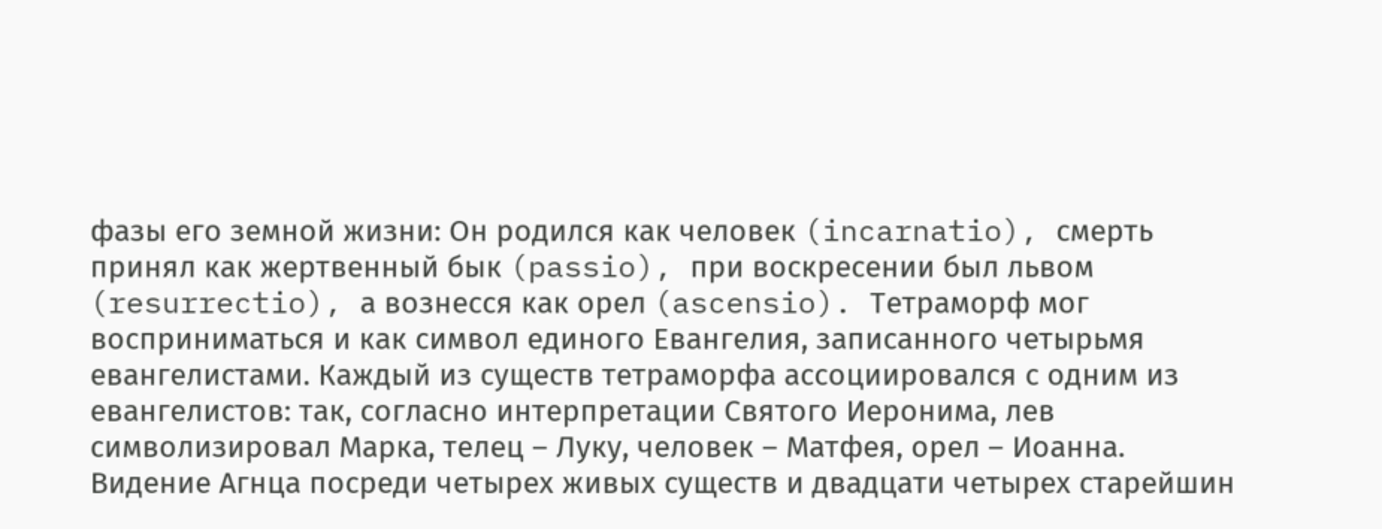фазы его земной жизни: Он родился как человек (incarnatio), смерть принял как жертвенный бык (passio), при воскресении был львом (resurrectio), а вознесся как орел (ascensio). Тетраморф мог восприниматься и как символ единого Евангелия, записанного четырьмя евангелистами. Каждый из существ тетраморфа ассоциировался с одним из евангелистов: так, согласно интерпретации Святого Иеронима, лев символизировал Марка, телец – Луку, человек – Матфея, орел – Иоанна.
Видение Агнца посреди четырех живых существ и двадцати четырех старейшин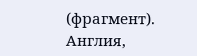(фрагмент).
Англия,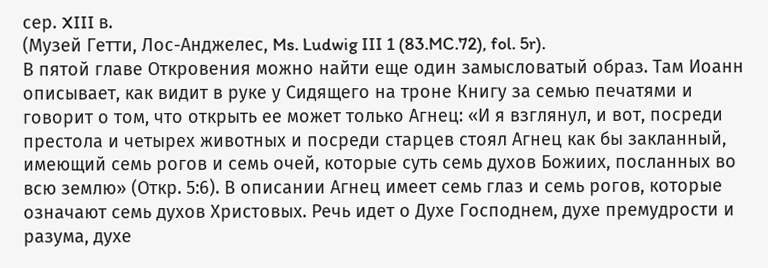сер. XIII в.
(Музей Гетти, Лос-Анджелес, Ms. Ludwig III 1 (83.MC.72), fol. 5r).
В пятой главе Откровения можно найти еще один замысловатый образ. Там Иоанн описывает, как видит в руке у Сидящего на троне Книгу за семью печатями и говорит о том, что открыть ее может только Агнец: «И я взглянул, и вот, посреди престола и четырех животных и посреди старцев стоял Агнец как бы закланный, имеющий семь рогов и семь очей, которые суть семь духов Божиих, посланных во всю землю» (Откр. 5:6). В описании Агнец имеет семь глаз и семь рогов, которые означают семь духов Христовых. Речь идет о Духе Господнем, духе премудрости и разума, духе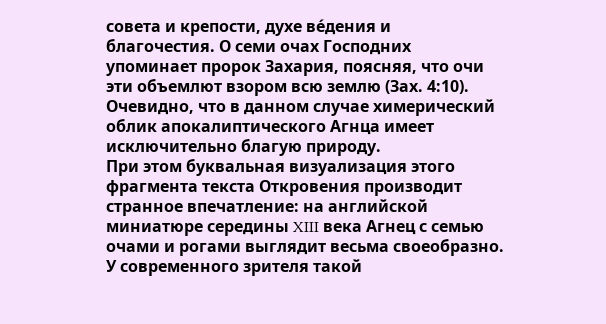совета и крепости, духе ве́дения и благочестия. О семи очах Господних упоминает пророк Захария, поясняя, что очи эти объемлют взором всю землю (Зах. 4:10). Очевидно, что в данном случае химерический облик апокалиптического Агнца имеет исключительно благую природу.
При этом буквальная визуализация этого фрагмента текста Откровения производит странное впечатление: на английской миниатюре середины XIII века Агнец с семью очами и рогами выглядит весьма своеобразно. У современного зрителя такой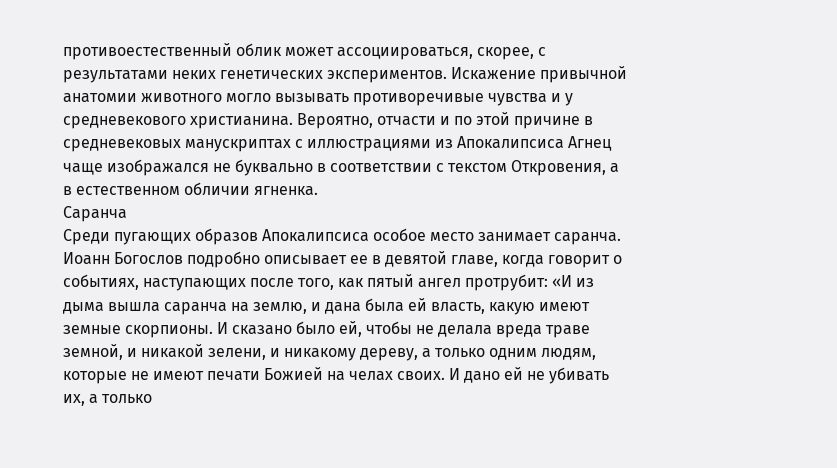противоестественный облик может ассоциироваться, скорее, с результатами неких генетических экспериментов. Искажение привычной анатомии животного могло вызывать противоречивые чувства и у средневекового христианина. Вероятно, отчасти и по этой причине в средневековых манускриптах с иллюстрациями из Апокалипсиса Агнец чаще изображался не буквально в соответствии с текстом Откровения, а в естественном обличии ягненка.
Саранча
Среди пугающих образов Апокалипсиса особое место занимает саранча. Иоанн Богослов подробно описывает ее в девятой главе, когда говорит о событиях, наступающих после того, как пятый ангел протрубит: «И из дыма вышла саранча на землю, и дана была ей власть, какую имеют земные скорпионы. И сказано было ей, чтобы не делала вреда траве земной, и никакой зелени, и никакому дереву, а только одним людям, которые не имеют печати Божией на челах своих. И дано ей не убивать их, а только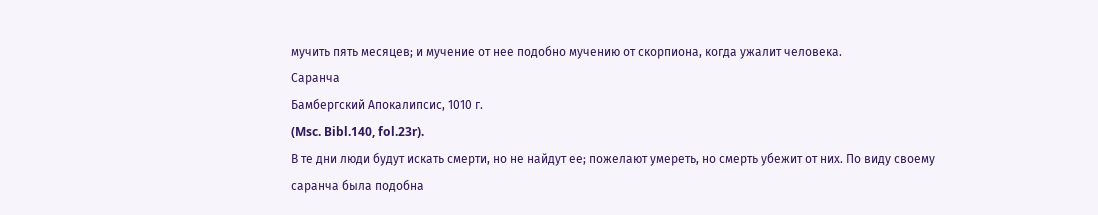мучить пять месяцев; и мучение от нее подобно мучению от скорпиона, когда ужалит человека.
Саранча
Бамбергский Апокалипсис, 1010 г.
(Msc. Bibl.140, fol.23r).
В те дни люди будут искать смерти, но не найдут ее; пожелают умереть, но смерть убежит от них. По виду своему саранча была подобна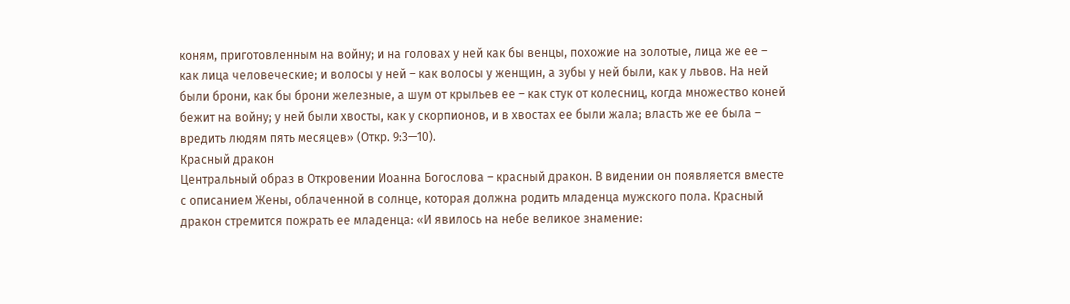коням, приготовленным на войну; и на головах у ней как бы венцы, похожие на золотые, лица же ее – как лица человеческие; и волосы у ней – как волосы у женщин, а зубы у ней были, как у львов. На ней были брони, как бы брони железные, а шум от крыльев ее – как стук от колесниц, когда множество коней бежит на войну; у ней были хвосты, как у скорпионов, и в хвостах ее были жала; власть же ее была – вредить людям пять месяцев» (Откр. 9:3—10).
Красный дракон
Центральный образ в Откровении Иоанна Богослова – красный дракон. В видении он появляется вместе с описанием Жены, облаченной в солнце, которая должна родить младенца мужского пола. Красный дракон стремится пожрать ее младенца: «И явилось на небе великое знамение: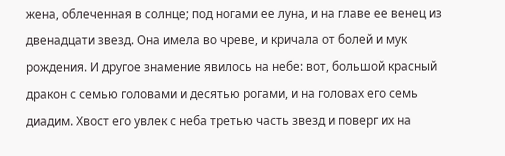жена, облеченная в солнце; под ногами ее луна, и на главе ее венец из двенадцати звезд. Она имела во чреве, и кричала от болей и мук рождения. И другое знамение явилось на небе: вот, большой красный дракон с семью головами и десятью рогами, и на головах его семь диадим. Хвост его увлек с неба третью часть звезд и поверг их на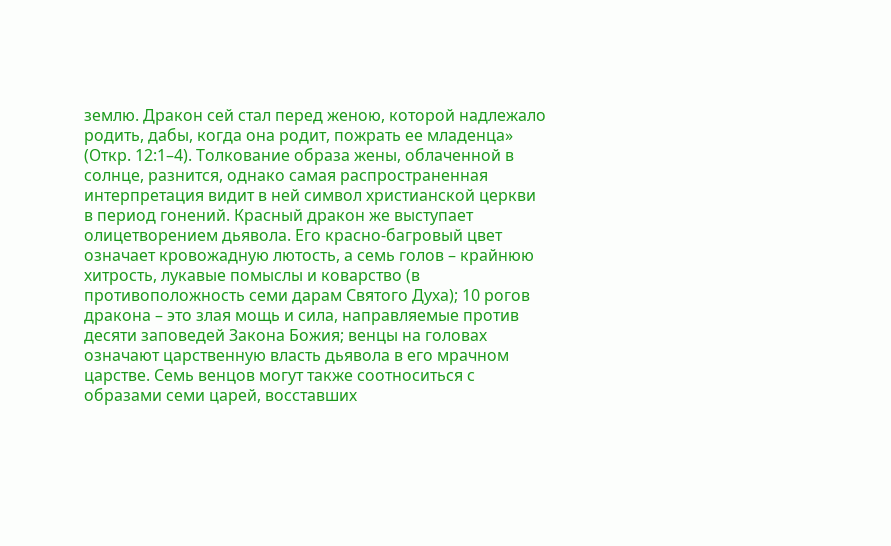землю. Дракон сей стал перед женою, которой надлежало родить, дабы, когда она родит, пожрать ее младенца» (Откр. 12:1–4). Толкование образа жены, облаченной в солнце, разнится, однако самая распространенная интерпретация видит в ней символ христианской церкви в период гонений. Красный дракон же выступает олицетворением дьявола. Его красно-багровый цвет означает кровожадную лютость, а семь голов – крайнюю хитрость, лукавые помыслы и коварство (в противоположность семи дарам Святого Духа); 10 рогов дракона – это злая мощь и сила, направляемые против десяти заповедей Закона Божия; венцы на головах означают царственную власть дьявола в его мрачном царстве. Семь венцов могут также соотноситься с образами семи царей, восставших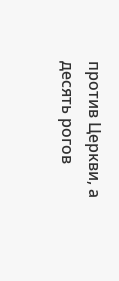против Церкви, а десять рогов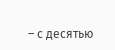– с десятью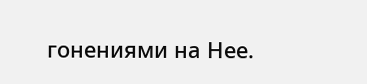гонениями на Нее.